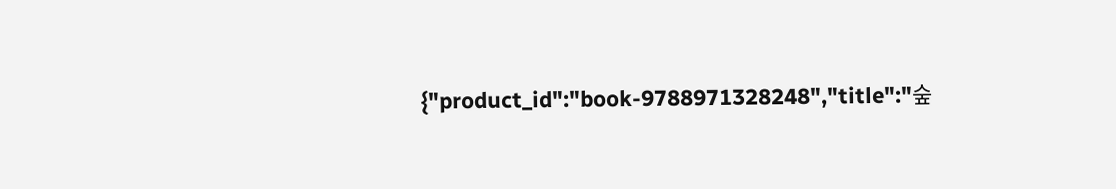{"product_id":"book-9788971328248","title":"숲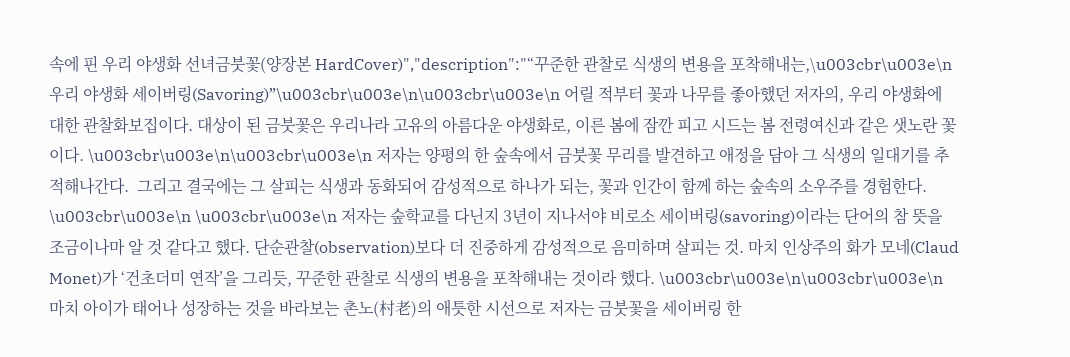속에 핀 우리 야생화 선녀금붓꽃(양장본 HardCover)","description":"“꾸준한 관찰로 식생의 변용을 포착해내는,\u003cbr\u003e\n                     우리 야생화 세이버링(Savoring)”\u003cbr\u003e\n\u003cbr\u003e\n 어릴 적부터 꽃과 나무를 좋아했던 저자의, 우리 야생화에 대한 관찰화보집이다. 대상이 된 금붓꽃은 우리나라 고유의 아름다운 야생화로, 이른 봄에 잠깐 피고 시드는 봄 전령여신과 같은 샛노란 꽃이다. \u003cbr\u003e\n\u003cbr\u003e\n 저자는 양평의 한 숲속에서 금붓꽃 무리를 발견하고 애정을 담아 그 식생의 일대기를 추적해나간다.  그리고 결국에는 그 살피는 식생과 동화되어 감성적으로 하나가 되는, 꽃과 인간이 함께 하는 숲속의 소우주를 경험한다. \u003cbr\u003e\n \u003cbr\u003e\n 저자는 숲학교를 다닌지 3년이 지나서야 비로소 세이버링(savoring)이라는 단어의 참 뜻을 조금이나마 알 것 같다고 했다. 단순관찰(observation)보다 더 진중하게 감성적으로 음미하며 살피는 것. 마치 인상주의 화가 모네(Claud Monet)가 ‘건초더미 연작’을 그리듯, 꾸준한 관찰로 식생의 변용을 포착해내는 것이라 했다. \u003cbr\u003e\n\u003cbr\u003e\n 마치 아이가 태어나 성장하는 것을 바라보는 촌노(村老)의 애틋한 시선으로 저자는 금붓꽃을 세이버링 한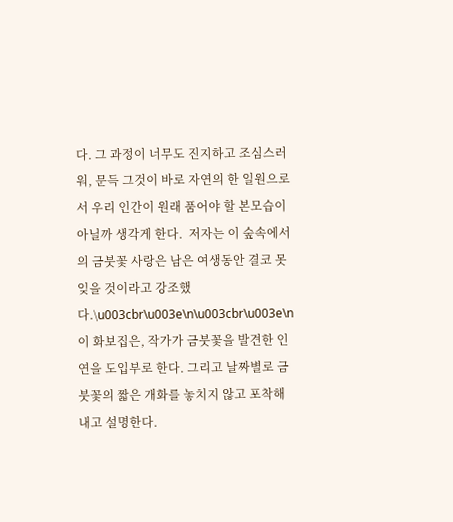다. 그 과정이 너무도 진지하고 조심스러워, 문득 그것이 바로 자연의 한 일원으로서 우리 인간이 원래 품어야 할 본모습이 아닐까 생각게 한다.  저자는 이 숲속에서의 금붓꽃 사랑은 남은 여생동안 결코 못 잊을 것이라고 강조했다.\u003cbr\u003e\n\u003cbr\u003e\n 이 화보집은, 작가가 금붓꽃을 발견한 인연을 도입부로 한다. 그리고 날짜별로 금붓꽃의 짧은 개화를 놓치지 않고 포착해내고 설명한다.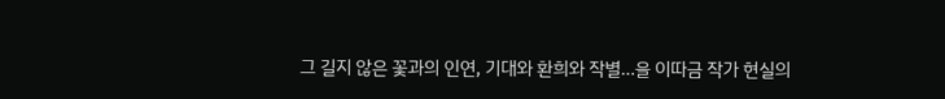그 길지 않은 꽃과의 인연, 기대와 환희와 작별…을 이따금 작가 현실의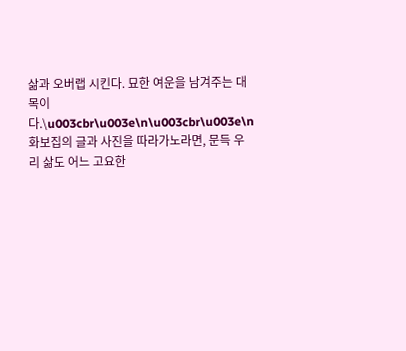삶과 오버랩 시킨다. 묘한 여운을 남겨주는 대목이다.\u003cbr\u003e\n\u003cbr\u003e\n 화보집의 글과 사진을 따라가노라면, 문득 우리 삶도 어느 고요한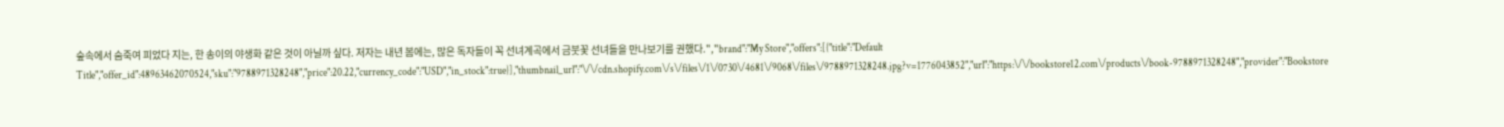숲속에서 숨죽여 피었다 지는, 한 송이의 야생화 같은 것이 아닐까 싶다. 저자는 내년 봄에는, 많은 독자들이 꼭 선녀계곡에서 금붓꽃 선녀들을 만나보기를 권했다.","brand":"My Store","offers":[{"title":"Default Title","offer_id":48963462070524,"sku":"9788971328248","price":20.22,"currency_code":"USD","in_stock":true}],"thumbnail_url":"\/\/cdn.shopify.com\/s\/files\/1\/0730\/4681\/9068\/files\/9788971328248.jpg?v=1776043852","url":"https:\/\/bookstore12.com\/products\/book-9788971328248","provider":"Bookstore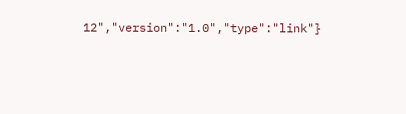12","version":"1.0","type":"link"}